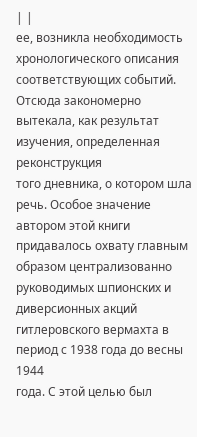| |
ее, возникла необходимость хронологического описания соответствующих событий.
Отсюда закономерно вытекала, как результат изучения, определенная реконструкция
того дневника, о котором шла речь. Особое значение автором этой книги
придавалось охвату главным образом централизованно руководимых шпионских и
диверсионных акций гитлеровского вермахта в период с 1938 года до весны 1944
года. С этой целью был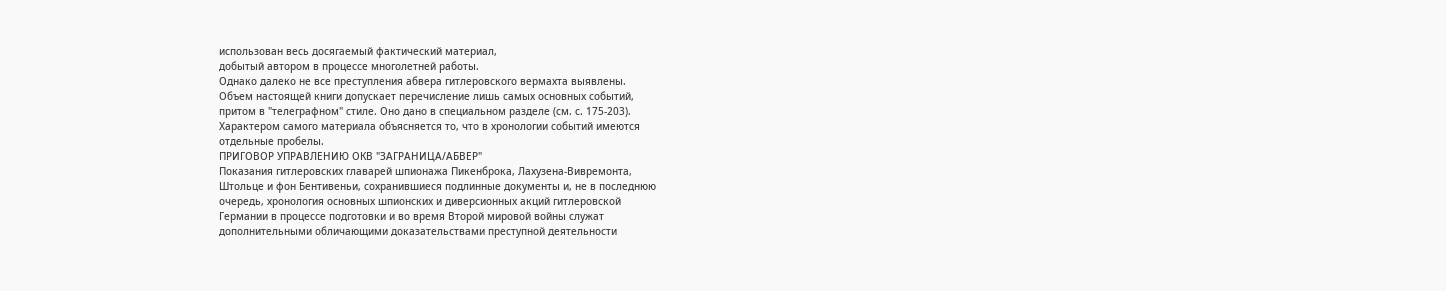использован весь досягаемый фактический материал,
добытый автором в процессе многолетней работы.
Однако далеко не все преступления абвера гитлеровского вермахта выявлены.
Объем настоящей книги допускает перечисление лишь самых основных событий,
притом в "телеграфном" стиле. Оно дано в специальном разделе (см. с. 175-203).
Характером самого материала объясняется то, что в хронологии событий имеются
отдельные пробелы.
ПРИГОВОР УПРАВЛЕНИЮ ОКВ "ЗАГРАНИЦА/АБВЕР"
Показания гитлеровских главарей шпионажа Пикенброка, Лахузена-Вивремонта,
Штольце и фон Бентивеньи, сохранившиеся подлинные документы и, не в последнюю
очередь, хронология основных шпионских и диверсионных акций гитлеровской
Германии в процессе подготовки и во время Второй мировой войны служат
дополнительными обличающими доказательствами преступной деятельности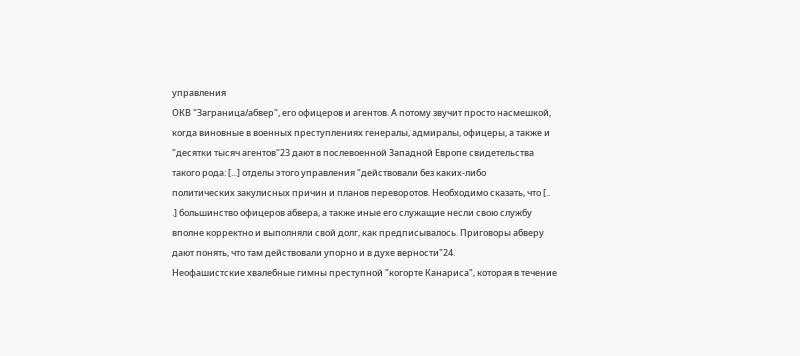управления
ОКВ "Заграница/абвер", его офицеров и агентов. А потому звучит просто насмешкой,
когда виновные в военных преступлениях генералы, адмиралы, офицеры, а также и
"десятки тысяч агентов"23 дают в послевоенной Западной Европе свидетельства
такого рода: [...] отделы этого управления "действовали без каких-либо
политических закулисных причин и планов переворотов. Необходимо сказать, что [..
.] большинство офицеров абвера, а также иные его служащие несли свою службу
вполне корректно и выполняли свой долг, как предписывалось. Приговоры абверу
дают понять, что там действовали упорно и в духе верности"24.
Неофашистские хвалебные гимны преступной "когорте Канариса", которая в течение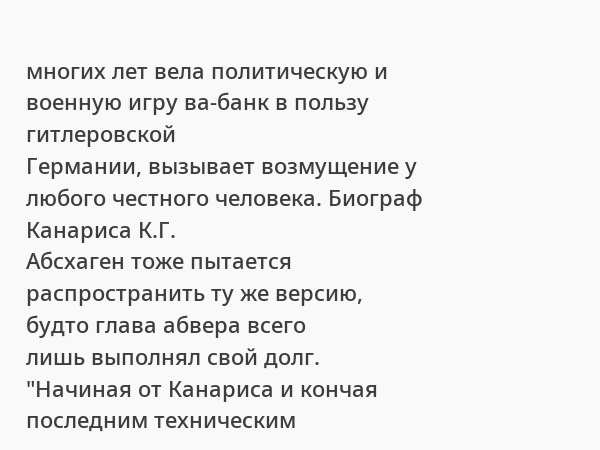многих лет вела политическую и военную игру ва-банк в пользу гитлеровской
Германии, вызывает возмущение у любого честного человека. Биограф Канариса К.Г.
Абсхаген тоже пытается распространить ту же версию, будто глава абвера всего
лишь выполнял свой долг. "Начиная от Канариса и кончая последним техническим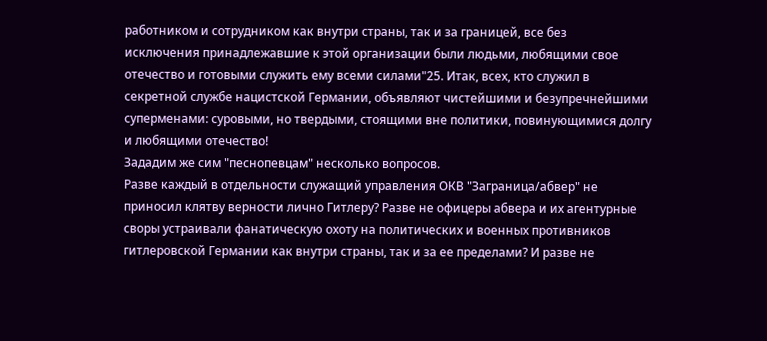работником и сотрудником как внутри страны, так и за границей, все без
исключения принадлежавшие к этой организации были людьми, любящими свое
отечество и готовыми служить ему всеми силами"25. Итак, всех, кто служил в
секретной службе нацистской Германии, объявляют чистейшими и безупречнейшими
суперменами: суровыми, но твердыми, стоящими вне политики, повинующимися долгу
и любящими отечество!
Зададим же сим "песнопевцам" несколько вопросов.
Разве каждый в отдельности служащий управления ОКВ "Заграница/абвер" не
приносил клятву верности лично Гитлеру? Разве не офицеры абвера и их агентурные
своры устраивали фанатическую охоту на политических и военных противников
гитлеровской Германии как внутри страны, так и за ее пределами? И разве не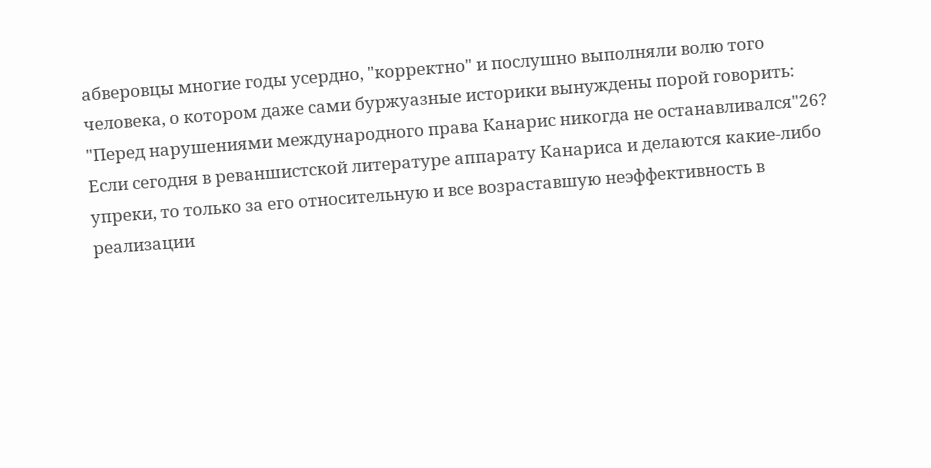абверовцы многие годы усердно, "корректно" и послушно выполняли волю того
человека, о котором даже сами буржуазные историки вынуждены порой говорить:
"Перед нарушениями международного права Канарис никогда не останавливался"26?
Если сегодня в реваншистской литературе аппарату Канариса и делаются какие-либо
упреки, то только за его относительную и все возраставшую неэффективность в
реализации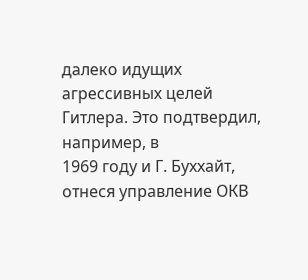далеко идущих агрессивных целей Гитлера. Это подтвердил, например, в
1969 году и Г. Буххайт, отнеся управление ОКВ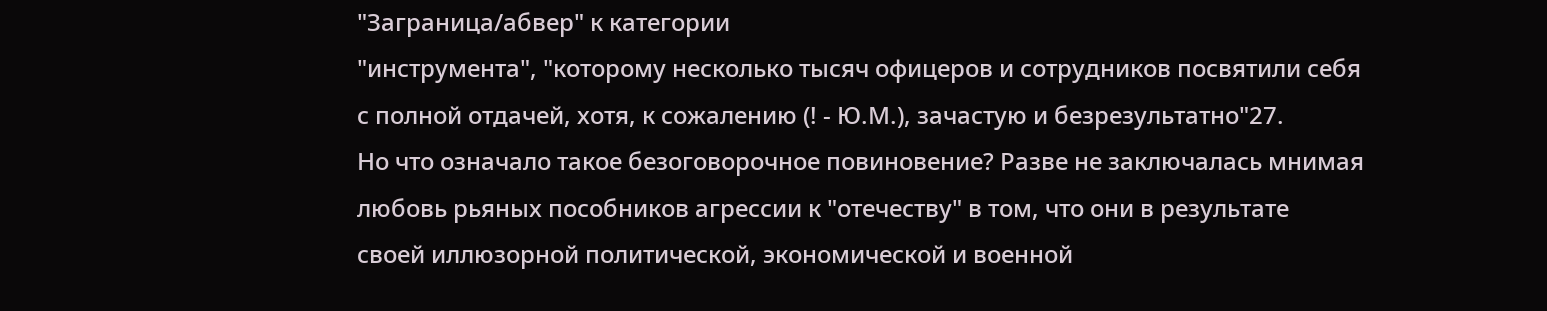"Заграница/абвер" к категории
"инструмента", "которому несколько тысяч офицеров и сотрудников посвятили себя
с полной отдачей, хотя, к сожалению (! - Ю.М.), зачастую и безрезультатно"27.
Но что означало такое безоговорочное повиновение? Разве не заключалась мнимая
любовь рьяных пособников агрессии к "отечеству" в том, что они в результате
своей иллюзорной политической, экономической и военной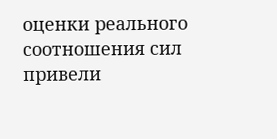оценки реального
соотношения сил привели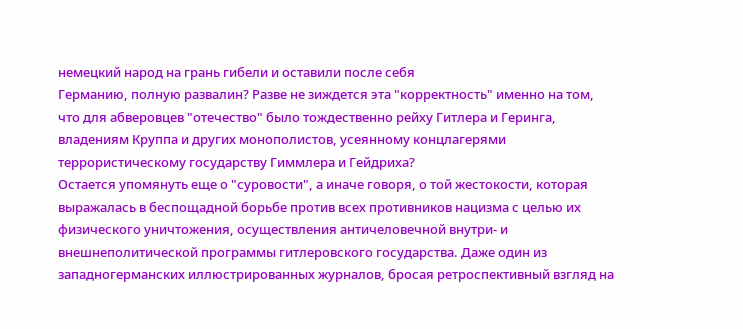немецкий народ на грань гибели и оставили после себя
Германию, полную развалин? Разве не зиждется эта "корректность" именно на том,
что для абверовцев "отечество" было тождественно рейху Гитлера и Геринга,
владениям Круппа и других монополистов, усеянному концлагерями
террористическому государству Гиммлера и Гейдриха?
Остается упомянуть еще о "суровости", а иначе говоря, о той жестокости, которая
выражалась в беспощадной борьбе против всех противников нацизма с целью их
физического уничтожения, осуществления античеловечной внутри- и
внешнеполитической программы гитлеровского государства. Даже один из
западногерманских иллюстрированных журналов, бросая ретроспективный взгляд на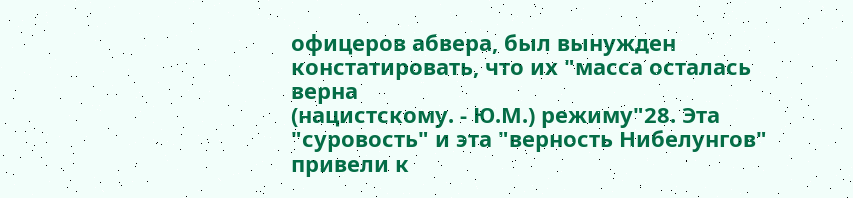офицеров абвера, был вынужден констатировать, что их "масса осталась верна
(нацистскому. - Ю.М.) режиму"28. Эта "суровость" и эта "верность Нибелунгов"
привели к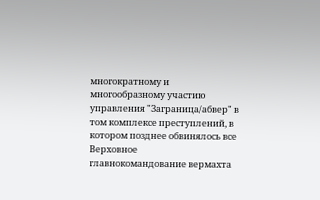многократному и многообразному участию управления "Заграница/абвер" в
том комплексе преступлений, в котором позднее обвинялось все Верховное
главнокомандование вермахта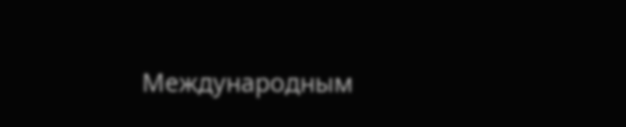Международным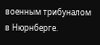военным трибуналом в Нюрнберге.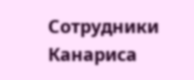Сотрудники Канариса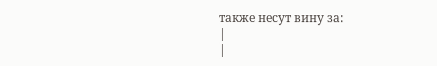также несут вину за:
|
|